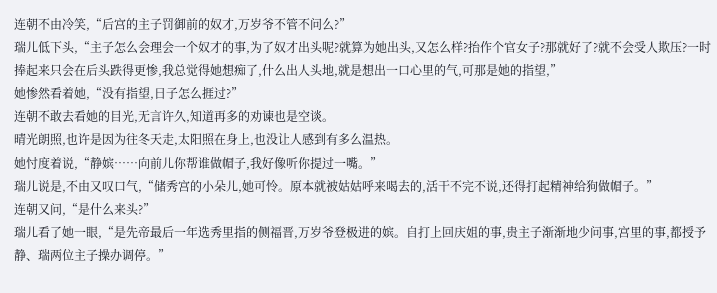连朝不由冷笑,“后宫的主子罚御前的奴才,万岁爷不管不问么?”
瑞儿低下头,“主子怎么会理会一个奴才的事,为了奴才出头呢?就算为她出头,又怎么样?抬作个官女子?那就好了?就不会受人欺压?一时捧起来只会在后头跌得更惨,我总觉得她想痴了,什么出人头地,就是想出一口心里的气,可那是她的指望,”
她惨然看着她,“没有指望,日子怎么捱过?”
连朝不敢去看她的目光,无言许久,知道再多的劝谏也是空谈。
晴光朗照,也许是因为往冬天走,太阳照在身上,也没让人感到有多么温热。
她忖度着说,“静嫔……向前儿你帮谁做帽子,我好像听你提过一嘴。”
瑞儿说是,不由又叹口气,“储秀宫的小朵儿,她可怜。原本就被姑姑呼来喝去的,活干不完不说,还得打起精神给狗做帽子。”
连朝又问,“是什么来头?”
瑞儿看了她一眼,“是先帝最后一年选秀里指的侧福晋,万岁爷登极进的嫔。自打上回庆姐的事,贵主子渐渐地少问事,宫里的事,都授予静、瑞两位主子操办调停。”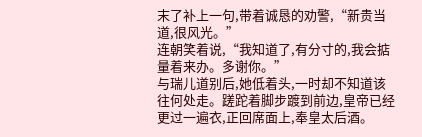末了补上一句,带着诚恳的劝警,“新贵当道,很风光。”
连朝笑着说,“我知道了,有分寸的,我会掂量着来办。多谢你。”
与瑞儿道别后,她低着头,一时却不知道该往何处走。蹉跎着脚步踱到前边,皇帝已经更过一遍衣,正回席面上,奉皇太后酒。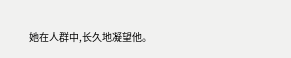她在人群中,长久地凝望他。